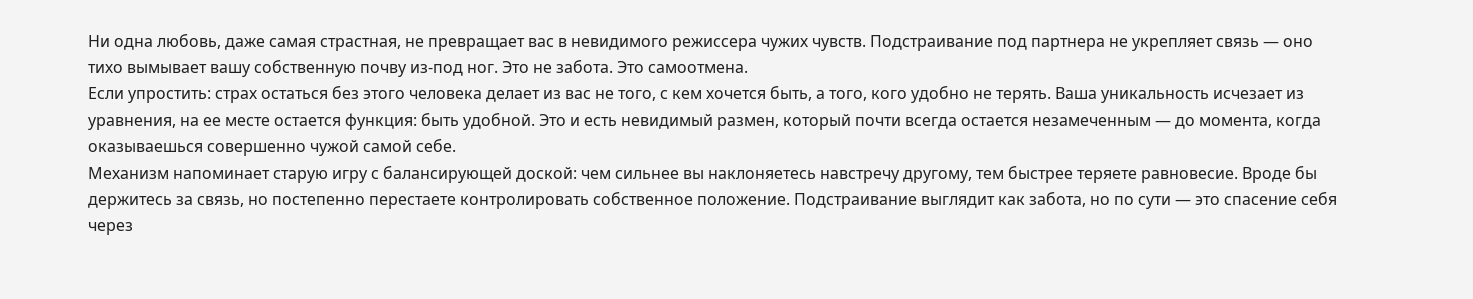Ни одна любовь, даже самая страстная, не превращает вас в невидимого режиссера чужих чувств. Подстраивание под партнера не укрепляет связь — оно тихо вымывает вашу собственную почву из-под ног. Это не забота. Это самоотмена.
Если упростить: страх остаться без этого человека делает из вас не того, с кем хочется быть, а того, кого удобно не терять. Ваша уникальность исчезает из уравнения, на ее месте остается функция: быть удобной. Это и есть невидимый размен, который почти всегда остается незамеченным — до момента, когда оказываешься совершенно чужой самой себе.
Механизм напоминает старую игру с балансирующей доской: чем сильнее вы наклоняетесь навстречу другому, тем быстрее теряете равновесие. Вроде бы держитесь за связь, но постепенно перестаете контролировать собственное положение. Подстраивание выглядит как забота, но по сути — это спасение себя через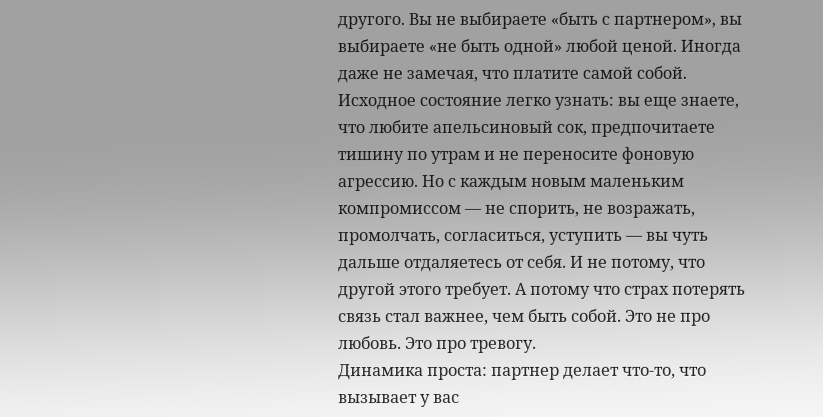другого. Вы не выбираете «быть с партнером», вы выбираете «не быть одной» любой ценой. Иногда даже не замечая, что платите самой собой.
Исходное состояние легко узнать: вы еще знаете, что любите апельсиновый сок, предпочитаете тишину по утрам и не переносите фоновую агрессию. Но с каждым новым маленьким компромиссом — не спорить, не возражать, промолчать, согласиться, уступить — вы чуть дальше отдаляетесь от себя. И не потому, что другой этого требует. А потому что страх потерять связь стал важнее, чем быть собой. Это не про любовь. Это про тревогу.
Динамика проста: партнер делает что-то, что вызывает у вас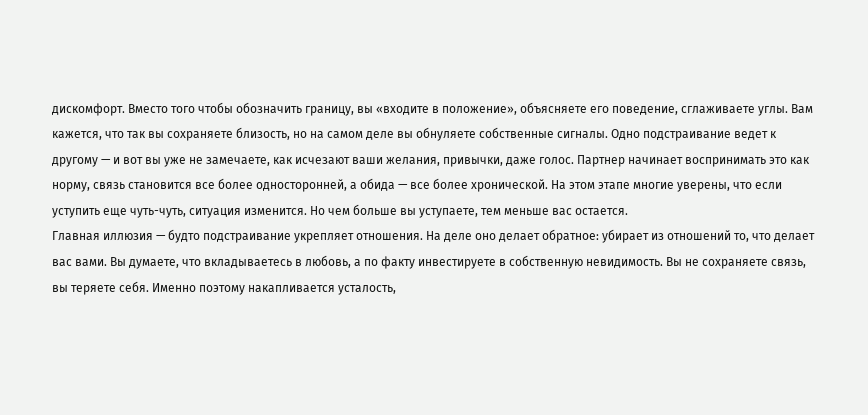дискомфорт. Вместо того чтобы обозначить границу, вы «входите в положение», объясняете его поведение, сглаживаете углы. Вам кажется, что так вы сохраняете близость, но на самом деле вы обнуляете собственные сигналы. Одно подстраивание ведет к другому — и вот вы уже не замечаете, как исчезают ваши желания, привычки, даже голос. Партнер начинает воспринимать это как норму, связь становится все более односторонней, а обида — все более хронической. На этом этапе многие уверены, что если уступить еще чуть-чуть, ситуация изменится. Но чем больше вы уступаете, тем меньше вас остается.
Главная иллюзия — будто подстраивание укрепляет отношения. На деле оно делает обратное: убирает из отношений то, что делает вас вами. Вы думаете, что вкладываетесь в любовь, а по факту инвестируете в собственную невидимость. Вы не сохраняете связь, вы теряете себя. Именно поэтому накапливается усталость,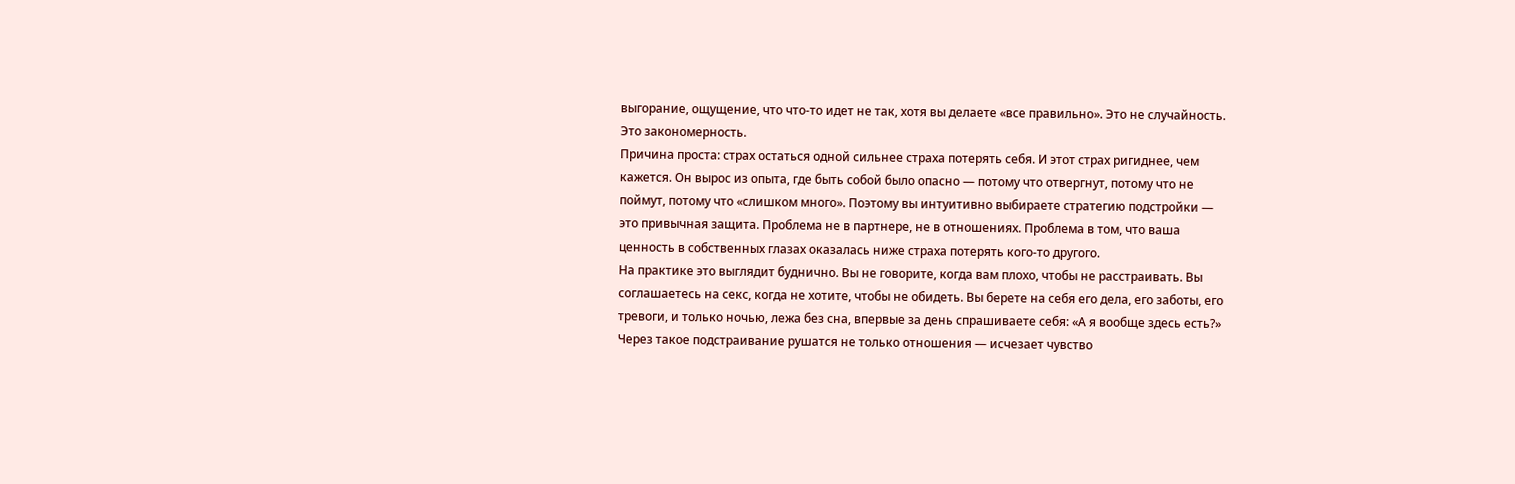выгорание, ощущение, что что-то идет не так, хотя вы делаете «все правильно». Это не случайность. Это закономерность.
Причина проста: страх остаться одной сильнее страха потерять себя. И этот страх ригиднее, чем кажется. Он вырос из опыта, где быть собой было опасно — потому что отвергнут, потому что не поймут, потому что «слишком много». Поэтому вы интуитивно выбираете стратегию подстройки — это привычная защита. Проблема не в партнере, не в отношениях. Проблема в том, что ваша ценность в собственных глазах оказалась ниже страха потерять кого-то другого.
На практике это выглядит буднично. Вы не говорите, когда вам плохо, чтобы не расстраивать. Вы соглашаетесь на секс, когда не хотите, чтобы не обидеть. Вы берете на себя его дела, его заботы, его тревоги, и только ночью, лежа без сна, впервые за день спрашиваете себя: «А я вообще здесь есть?» Через такое подстраивание рушатся не только отношения — исчезает чувство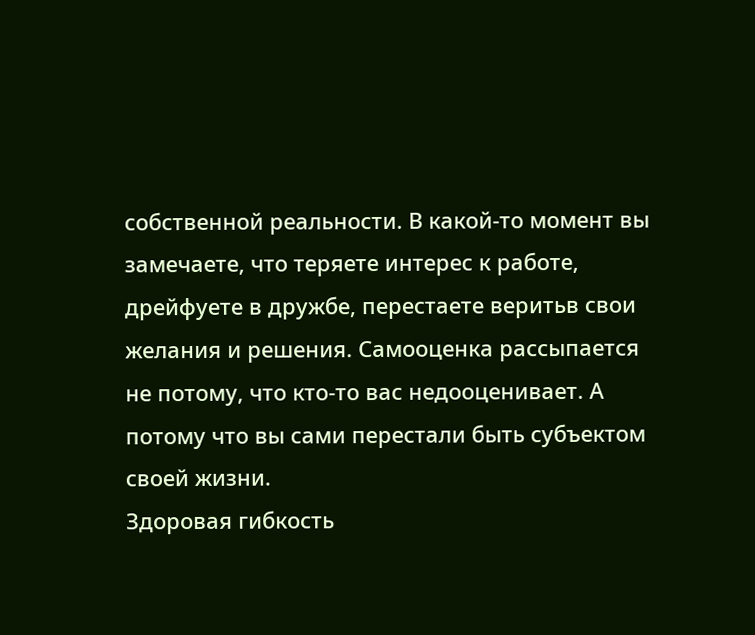собственной реальности. В какой-то момент вы замечаете, что теряете интерес к работе, дрейфуете в дружбе, перестаете веритьв свои желания и решения. Самооценка рассыпается не потому, что кто-то вас недооценивает. А потому что вы сами перестали быть субъектом своей жизни.
Здоровая гибкость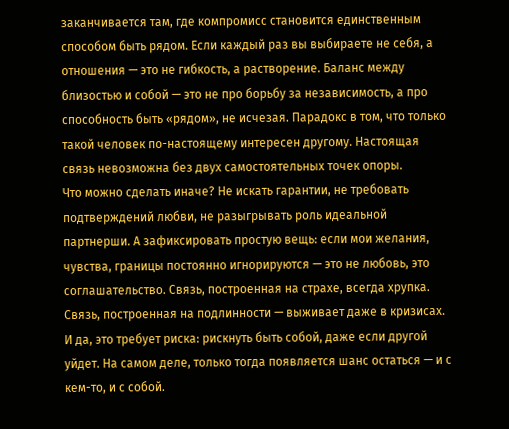заканчивается там, где компромисс становится единственным способом быть рядом. Если каждый раз вы выбираете не себя, а отношения — это не гибкость, а растворение. Баланс между близостью и собой — это не про борьбу за независимость, а про способность быть «рядом», не исчезая. Парадокс в том, что только такой человек по-настоящему интересен другому. Настоящая связь невозможна без двух самостоятельных точек опоры.
Что можно сделать иначе? Не искать гарантии, не требовать подтверждений любви, не разыгрывать роль идеальной партнерши. А зафиксировать простую вещь: если мои желания, чувства, границы постоянно игнорируются — это не любовь, это соглашательство. Связь, построенная на страхе, всегда хрупка. Связь, построенная на подлинности — выживает даже в кризисах. И да, это требует риска: рискнуть быть собой, даже если другой уйдет. На самом деле, только тогда появляется шанс остаться — и с кем-то, и с собой.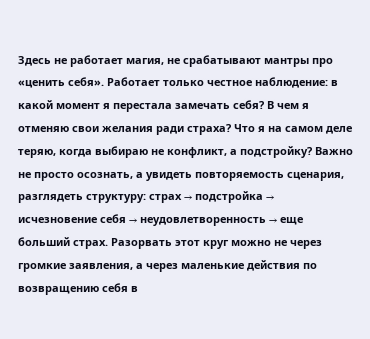Здесь не работает магия, не срабатывают мантры про «ценить себя». Работает только честное наблюдение: в какой момент я перестала замечать себя? В чем я отменяю свои желания ради страха? Что я на самом деле теряю, когда выбираю не конфликт, а подстройку? Важно не просто осознать, а увидеть повторяемость сценария, разглядеть структуру: страх → подстройка → исчезновение себя → неудовлетворенность → еще больший страх. Разорвать этот круг можно не через громкие заявления, а через маленькие действия по возвращению себя в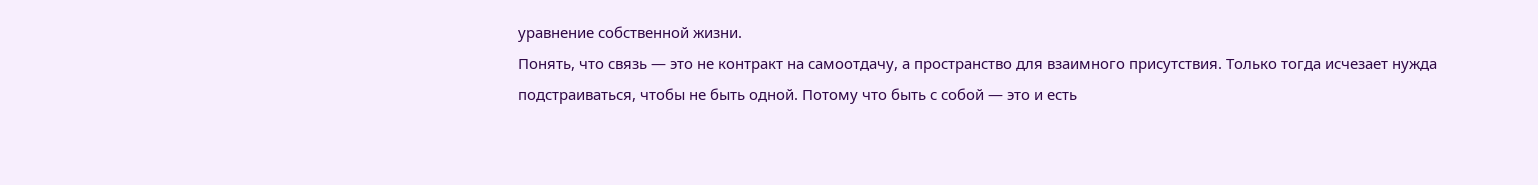уравнение собственной жизни.
Понять, что связь — это не контракт на самоотдачу, а пространство для взаимного присутствия. Только тогда исчезает нужда подстраиваться, чтобы не быть одной. Потому что быть с собой — это и есть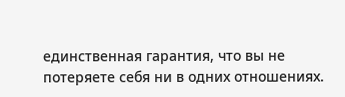единственная гарантия, что вы не потеряете себя ни в одних отношениях.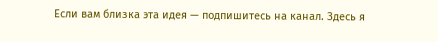Если вам близка эта идея — подпишитесь на канал. Здесь я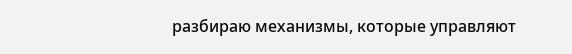разбираю механизмы, которые управляют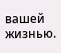вашей жизнью.